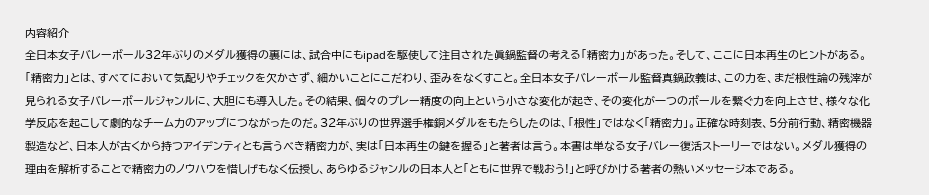内容紹介
全日本女子バレーボール32年ぶりのメダル獲得の裏には、試合中にもipadを駆使して注目された眞鍋監督の考える「精密力」があった。そして、ここに日本再生のヒントがある。
「精密力」とは、すべてにおいて気配りやチェックを欠かさず、細かいことにこだわり、歪みをなくすこと。全日本女子バレーボール監督真鍋政義は、この力を、まだ根性論の残滓が見られる女子バレーボールジャンルに、大胆にも導入した。その結果、個々のプレー精度の向上という小さな変化が起き、その変化が一つのボールを繋ぐ力を向上させ、様々な化学反応を起こして劇的なチーム力のアップにつながったのだ。32年ぶりの世界選手権銅メダルをもたらしたのは、「根性」ではなく「精密力」。正確な時刻表、5分前行動、精密機器製造など、日本人が古くから持つアイデンティとも言うべき精密力が、実は「日本再生の鍵を握る」と著者は言う。本書は単なる女子バレー復活ストーリーではない。メダル獲得の理由を解析することで精密力のノウハウを惜しげもなく伝授し、あらゆるジャンルの日本人と「ともに世界で戦おう!」と呼びかける著者の熱いメッセージ本である。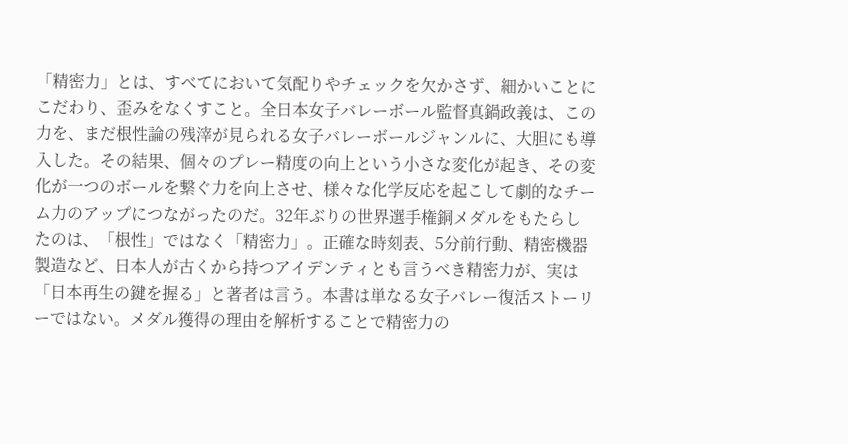「精密力」とは、すべてにおいて気配りやチェックを欠かさず、細かいことにこだわり、歪みをなくすこと。全日本女子バレーボール監督真鍋政義は、この力を、まだ根性論の残滓が見られる女子バレーボールジャンルに、大胆にも導入した。その結果、個々のプレー精度の向上という小さな変化が起き、その変化が一つのボールを繋ぐ力を向上させ、様々な化学反応を起こして劇的なチーム力のアップにつながったのだ。32年ぶりの世界選手権銅メダルをもたらしたのは、「根性」ではなく「精密力」。正確な時刻表、5分前行動、精密機器製造など、日本人が古くから持つアイデンティとも言うべき精密力が、実は「日本再生の鍵を握る」と著者は言う。本書は単なる女子バレー復活ストーリーではない。メダル獲得の理由を解析することで精密力の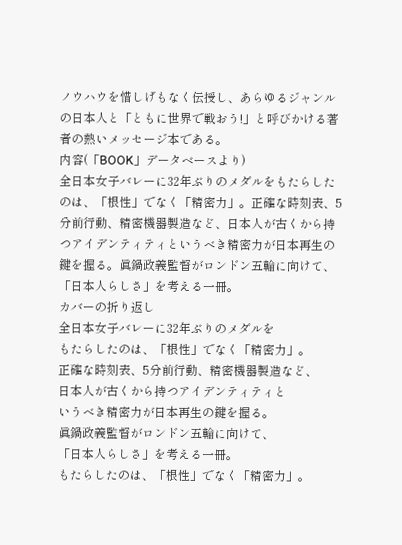ノウハウを惜しげもなく伝授し、あらゆるジャンルの日本人と「ともに世界で戦おう!」と呼びかける著者の熱いメッセージ本である。
内容(「BOOK」データベースより)
全日本女子バレーに32年ぶりのメダルをもたらしたのは、「根性」でなく「精密力」。正確な時刻表、5分前行動、精密機器製造など、日本人が古くから持つアイデンティティというべき精密力が日本再生の鍵を握る。眞鍋政義監督がロンドン五輪に向けて、「日本人らしさ」を考える一冊。
カバーの折り返し
全日本女子バレーに32年ぶりのメダルを
もたらしたのは、「根性」でなく「精密力」。
正確な時刻表、5分前行動、精密機器製造など、
日本人が古くから持つアイデンティティと
いうべき精密力が日本再生の鍵を握る。
眞鍋政義監督がロンドン五輪に向けて、
「日本人らしさ」を考える一冊。
もたらしたのは、「根性」でなく「精密力」。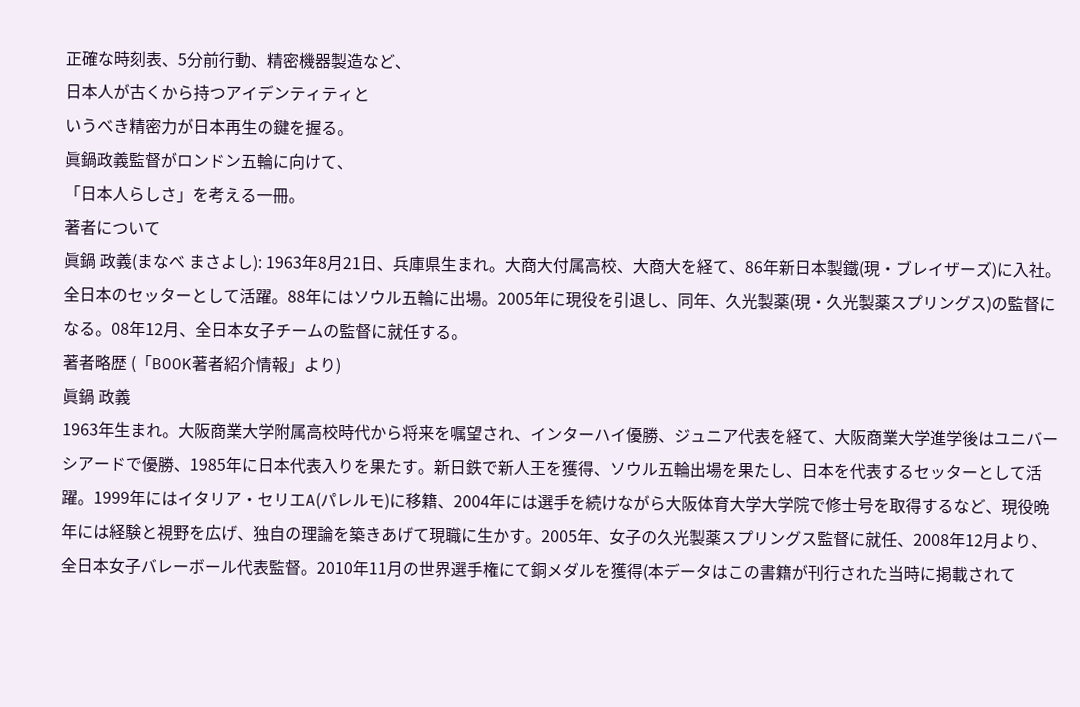正確な時刻表、5分前行動、精密機器製造など、
日本人が古くから持つアイデンティティと
いうべき精密力が日本再生の鍵を握る。
眞鍋政義監督がロンドン五輪に向けて、
「日本人らしさ」を考える一冊。
著者について
眞鍋 政義(まなべ まさよし): 1963年8月21日、兵庫県生まれ。大商大付属高校、大商大を経て、86年新日本製鐵(現・ブレイザーズ)に入社。全日本のセッターとして活躍。88年にはソウル五輪に出場。2005年に現役を引退し、同年、久光製薬(現・久光製薬スプリングス)の監督になる。08年12月、全日本女子チームの監督に就任する。
著者略歴 (「BOOK著者紹介情報」より)
眞鍋 政義
1963年生まれ。大阪商業大学附属高校時代から将来を嘱望され、インターハイ優勝、ジュニア代表を経て、大阪商業大学進学後はユニバーシアードで優勝、1985年に日本代表入りを果たす。新日鉄で新人王を獲得、ソウル五輪出場を果たし、日本を代表するセッターとして活躍。1999年にはイタリア・セリエA(パレルモ)に移籍、2004年には選手を続けながら大阪体育大学大学院で修士号を取得するなど、現役晩年には経験と視野を広げ、独自の理論を築きあげて現職に生かす。2005年、女子の久光製薬スプリングス監督に就任、2008年12月より、全日本女子バレーボール代表監督。2010年11月の世界選手権にて銅メダルを獲得(本データはこの書籍が刊行された当時に掲載されて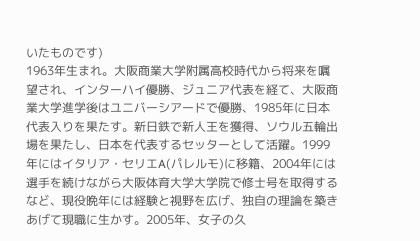いたものです)
1963年生まれ。大阪商業大学附属高校時代から将来を嘱望され、インターハイ優勝、ジュニア代表を経て、大阪商業大学進学後はユニバーシアードで優勝、1985年に日本代表入りを果たす。新日鉄で新人王を獲得、ソウル五輪出場を果たし、日本を代表するセッターとして活躍。1999年にはイタリア・セリエA(パレルモ)に移籍、2004年には選手を続けながら大阪体育大学大学院で修士号を取得するなど、現役晩年には経験と視野を広げ、独自の理論を築きあげて現職に生かす。2005年、女子の久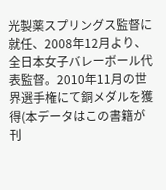光製薬スプリングス監督に就任、2008年12月より、全日本女子バレーボール代表監督。2010年11月の世界選手権にて銅メダルを獲得(本データはこの書籍が刊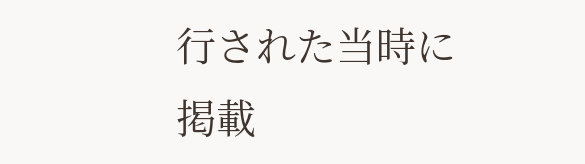行された当時に掲載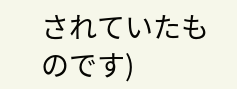されていたものです)